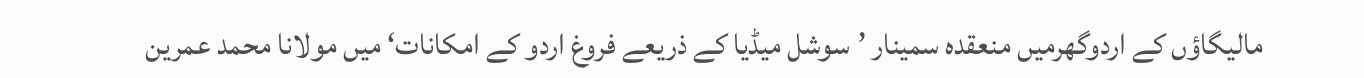مالیگاؤں کے اردوگھرمیں منعقدہ سمینار ’سوشل میڈیا کے ذریعے فروغ اردو کے امکانات‘ میں مولانا محمد عمرین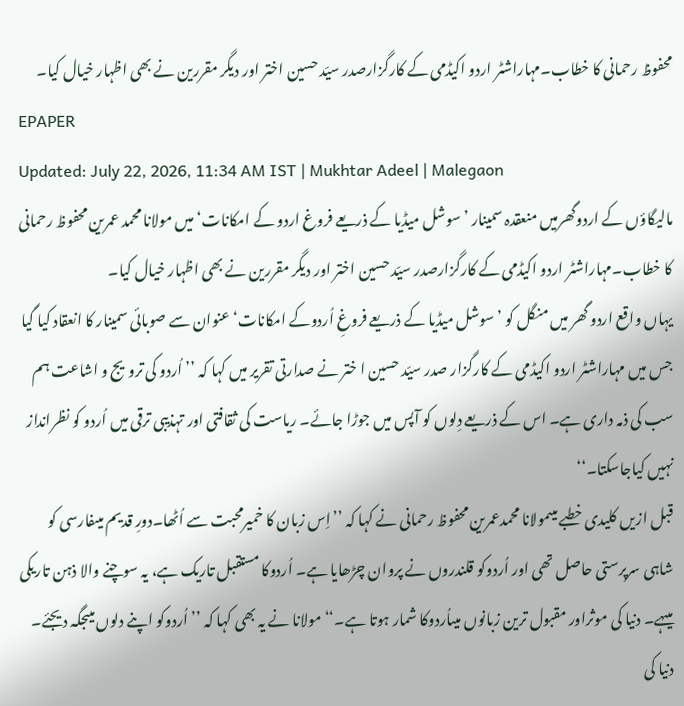محفوظ رحمانی کا خطاب۔مہاراشٹر اردو اکیڈمی کے کارگزارصدر سیّد حسین اختر اور دیگر مقررین نے بھی اظہار خیال کیا۔
EPAPER
Updated: July 22, 2026, 11:34 AM IST | Mukhtar Adeel | Malegaon
مالیگاؤں کے اردوگھرمیں منعقدہ سمینار ’سوشل میڈیا کے ذریعے فروغ اردو کے امکانات‘ میں مولانا محمد عمرین محفوظ رحمانی کا خطاب۔مہاراشٹر اردو اکیڈمی کے کارگزارصدر سیّد حسین اختر اور دیگر مقررین نے بھی اظہار خیال کیا۔
یہاں واقع اردو گھر میں منگل کو ’سوشل میڈیا کے ذریعے فروغِ اُردوکے امکانات‘ عنوان سے صوبائی سمینار کا انعقاد کیا گیا جس میں مہاراشٹر اردو اکیڈمی کے کارگزار صدر سیّد حسین ا ختر نے صدارتی تقریر میں کہا کہ ’’اُردو کی ترویج و اشاعت ہم سب کی ذمہ داری ہے۔ اس کے ذریعے دِلوں کو آپس میں جوڑا جائے۔ ریاست کی ثقافتی اور تہذیبی ترقی میں اُردو کو نظرانداز نہیں کیاجاسکتا۔‘‘
قبل ازیں کلیدی خطبے میںمولانا محمدعمرین محفوظ رحمانی نے کہا کہ ’’اِس زبان کا خمیرمحبت سے اُٹھا۔دورِ قدیم میںفارسی کو شاہی سرپرستی حاصل تھی اور اُردوکو قلندروں نے پروان چڑھایا ہے۔ اُردوکا مستقبل تاریک ہے، یہ سوچنے والا ذہن تاریکی میںہے۔ دنیا کی موثراور مقبول ترین زبانوں میںاُردوکا شمار ہوتا ہے۔‘‘مولانا نے یہ بھی کہا کہ ’’اُردوکو اپنے دلوں میںجگہ دیجئے۔ دنیا کی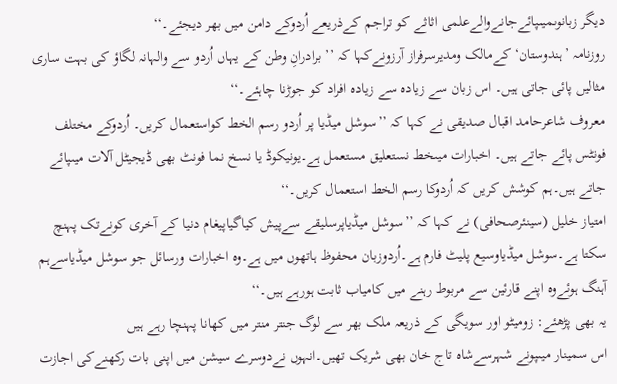دیگر زبانوںمیںپائےجانےوالےعلمی اثاثے کو تراجم کےذریعے اُردوکے دامن میں بھر دیجئے۔‘‘
روزنامہ ’ہندوستان‘ کےمالک ومدیرسرفراز آرزونےکہا کہ ’’ برادرانِ وطن کے یہاں اُردو سے والہانہ لگاؤ کی بہت ساری مثالیں پائی جاتی ہیں۔ اس زبان سے زیادہ سے زیادہ افراد کو جوڑنا چاہئے۔‘‘
معروف شاعرحامد اقبال صدیقی نے کہا کہ ’’سوشل میڈیا پر اُردو رسم الخط کواستعمال کریں۔ اُردوکے مختلف فونٹس پائے جاتے ہیں۔ اخبارات میںخط نستعلیق مستعمل ہے۔یونیکوڈ یا نسخ نما فونٹ بھی ڈیجیٹل آلات میںپائے جاتے ہیں۔ہم کوشش کریں کہ اُردوکا رسم الخط استعمال کریں۔‘‘
امتیاز خلیل (سینئرصحافی) نے کہا کہ ’’سوشل میڈیاپرسلیقے سےپیش کیاگیاپیغام دنیا کے آخری کونےتک پہنچ سکتا ہے۔سوشل میڈیاوسیع پلیٹ فارم ہے۔اُردوزبان محفوظ ہاتھوں میں ہے۔وہ اخبارات ورسائل جو سوشل میڈیاسےہم آہنگ ہوئےوہ اپنے قارئین سے مربوط رہنے میں کامیاب ثابت ہورہے ہیں۔‘‘
یہ بھی پڑھئے: زومیٹو اور سویگی کے ذریعہ ملک بھر سے لوگ جنتر منتر میں کھانا پہنچا رہے ہیں
اس سمینار میںپونے شہرسےشاہ تاج خان بھی شریک تھیں۔انہوں نےدوسرے سیشن میں اپنی بات رکھنےکی اجازت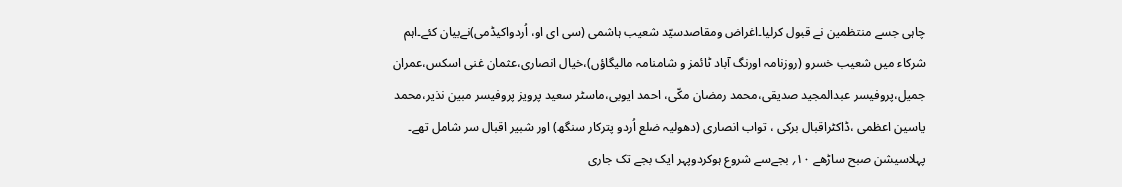چاہی جسے منتظمین نے قبول کرلیا۔اغراض ومقاصدسیّد شعیب ہاشمی (سی ای او، اُردواکیڈمی)نےبیان کئے۔اہم شرکاء میں شعیب خسرو (روزنامہ اورنگ آباد ٹائمز و شامنامہ مالیگاؤں)،خیال انصاری،عثمان غنی اسکس،عمران جمیل،پروفیسر عبدالمجید صدیقی،محمد رمضان مکّی، احمد ایوبی،ماسٹر سعید پرویز پروفیسر مبین نذیر،محمد یاسین اعظمی ،ڈاکٹراقبال برکی ، تواب انصاری (دھولیہ ضلع اُردو پترکار سنگھ) اور شبیر اقبال سر شامل تھے۔
پہلاسیشن صبح ساڑھے ۱۰؍ بجےسے شروع ہوکردوپہر ایک بجے تک جاری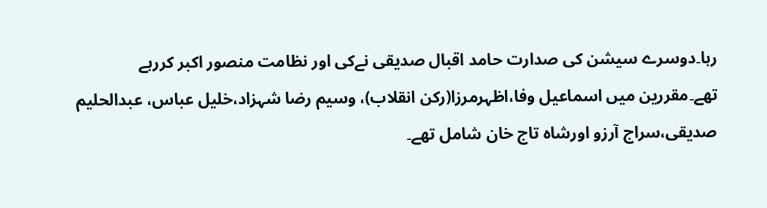رہا۔دوسرے سیشن کی صدارت حامد اقبال صدیقی نےکی اور نظامت منصور اکبر کررہے تھے۔مقررین میں اسماعیل وفا،اظہرمرزا(رکن انقلاب)، وسیم رضا شہزاد،خلیل عباس، عبدالحلیم صدیقی،سراج آرزو اورشاہ تاج خان شامل تھے۔